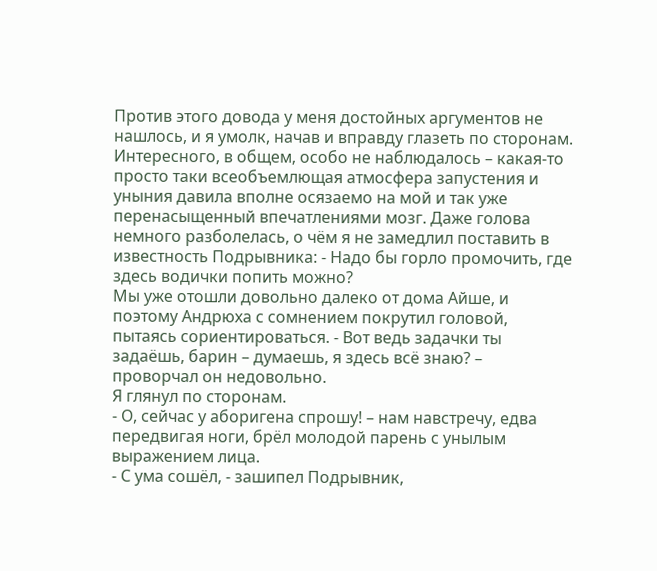Против этого довода у меня достойных аргументов не нашлось, и я умолк, начав и вправду глазеть по сторонам. Интересного, в общем, особо не наблюдалось – какая-то просто таки всеобъемлющая атмосфера запустения и уныния давила вполне осязаемо на мой и так уже перенасыщенный впечатлениями мозг. Даже голова немного разболелась, о чём я не замедлил поставить в известность Подрывника: - Надо бы горло промочить, где здесь водички попить можно?
Мы уже отошли довольно далеко от дома Айше, и поэтому Андрюха с сомнением покрутил головой, пытаясь сориентироваться. - Вот ведь задачки ты задаёшь, барин – думаешь, я здесь всё знаю? – проворчал он недовольно.
Я глянул по сторонам.
- О, сейчас у аборигена спрошу! – нам навстречу, едва передвигая ноги, брёл молодой парень с унылым выражением лица.
- С ума сошёл, - зашипел Подрывник,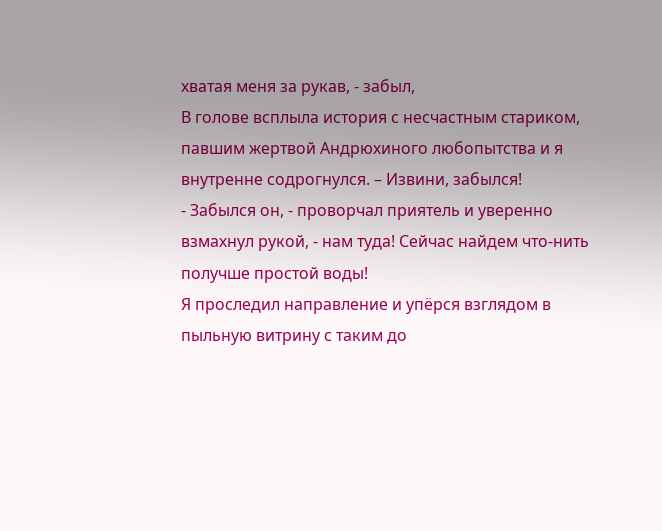хватая меня за рукав, - забыл,
В голове всплыла история с несчастным стариком, павшим жертвой Андрюхиного любопытства и я внутренне содрогнулся. – Извини, забылся!
- Забылся он, - проворчал приятель и уверенно взмахнул рукой, - нам туда! Сейчас найдем что-нить получше простой воды!
Я проследил направление и упёрся взглядом в пыльную витрину с таким до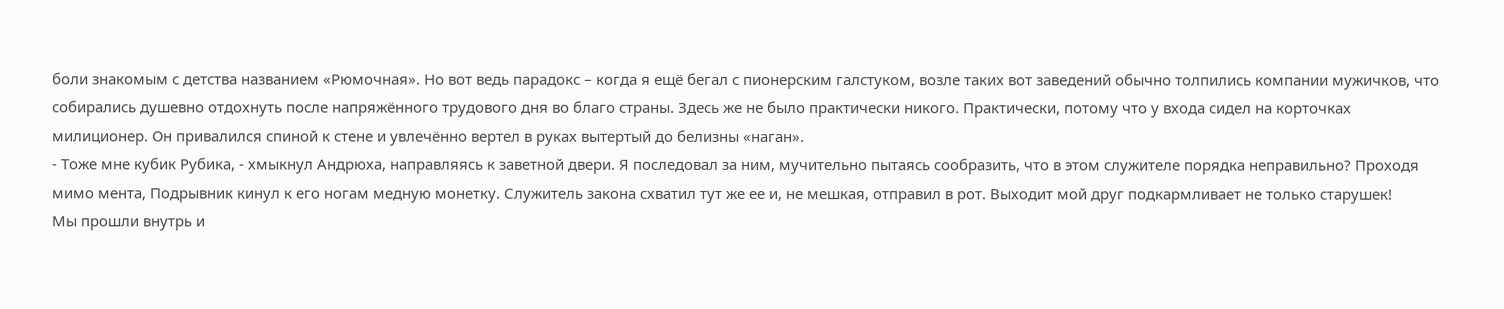боли знакомым с детства названием «Рюмочная». Но вот ведь парадокс – когда я ещё бегал с пионерским галстуком, возле таких вот заведений обычно толпились компании мужичков, что собирались душевно отдохнуть после напряжённого трудового дня во благо страны. Здесь же не было практически никого. Практически, потому что у входа сидел на корточках милиционер. Он привалился спиной к стене и увлечённо вертел в руках вытертый до белизны «наган».
- Тоже мне кубик Рубика, - хмыкнул Андрюха, направляясь к заветной двери. Я последовал за ним, мучительно пытаясь сообразить, что в этом служителе порядка неправильно? Проходя мимо мента, Подрывник кинул к его ногам медную монетку. Служитель закона схватил тут же ее и, не мешкая, отправил в рот. Выходит мой друг подкармливает не только старушек!
Мы прошли внутрь и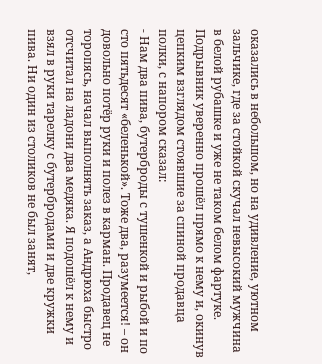оказались в небольшом, но на удивление, уютном зальчике, где за стойкой скучал невысокий мужчина в белой рубашке и уже не таком белом фартуке. Подрывник уверенно прошёл прямо к нему и, окинув цепким взглядом стоявшие за спиной продавца полки, с напором сказал:
- Нам два пива, бутерброды с тушенкой и рыбой и по сто пятьдесят «беленькой». Тоже два, разумеется! – он довольно потёр руки и полез в карман. Продавец не торопясь, начал выполнять заказ, а Андрюха быстро отсчитал на ладони два медяка. Я подошёл к нему и взял в руки тарелку с бутербродами и две кружки пива. Ни один из столиков не был занят,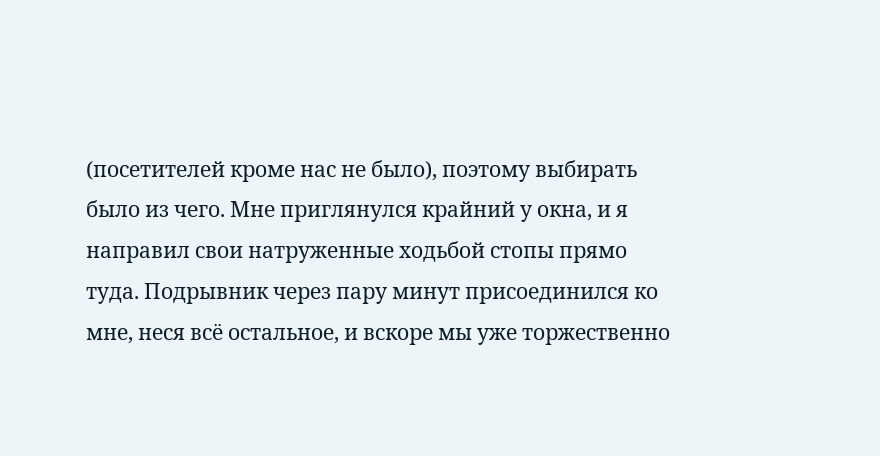(посетителей кроме нас не было), поэтому выбирать было из чего. Мне приглянулся крайний у окна, и я направил свои натруженные ходьбой стопы прямо туда. Подрывник через пару минут присоединился ко мне, неся всё остальное, и вскоре мы уже торжественно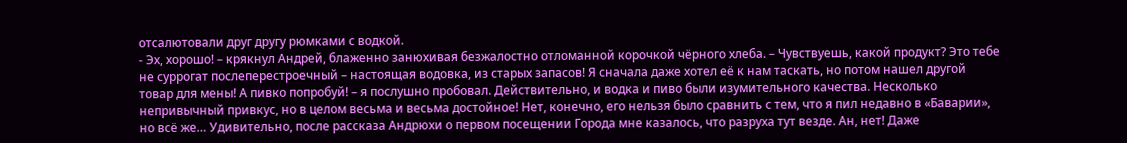отсалютовали друг другу рюмками с водкой.
- Эх, хорошо! – крякнул Андрей, блаженно занюхивая безжалостно отломанной корочкой чёрного хлеба. – Чувствуешь, какой продукт? Это тебе не суррогат послеперестроечный – настоящая водовка, из старых запасов! Я сначала даже хотел её к нам таскать, но потом нашел другой товар для мены! А пивко попробуй! – я послушно пробовал. Действительно, и водка и пиво были изумительного качества. Несколько непривычный привкус, но в целом весьма и весьма достойное! Нет, конечно, его нельзя было сравнить с тем, что я пил недавно в «Баварии», но всё же… Удивительно, после рассказа Андрюхи о первом посещении Города мне казалось, что разруха тут везде. Ан, нет! Даже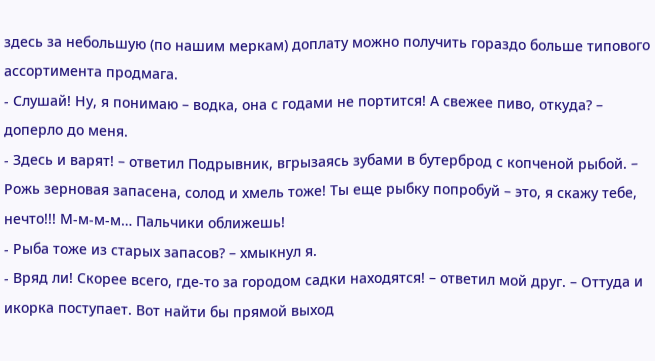здесь за небольшую (по нашим меркам) доплату можно получить гораздо больше типового ассортимента продмага.
- Слушай! Ну, я понимаю – водка, она с годами не портится! А свежее пиво, откуда? – доперло до меня.
- Здесь и варят! – ответил Подрывник, вгрызаясь зубами в бутерброд с копченой рыбой. – Рожь зерновая запасена, солод и хмель тоже! Ты еще рыбку попробуй – это, я скажу тебе, нечто!!! М-м-м-м… Пальчики оближешь!
- Рыба тоже из старых запасов? – хмыкнул я.
- Вряд ли! Скорее всего, где-то за городом садки находятся! – ответил мой друг. – Оттуда и икорка поступает. Вот найти бы прямой выход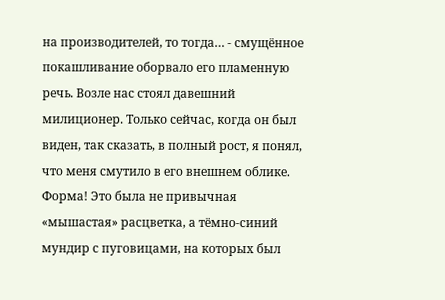на производителей, то тогда… - смущённое покашливание оборвало его пламенную речь. Возле нас стоял давешний милиционер. Только сейчас, когда он был виден, так сказать, в полный рост, я понял, что меня смутило в его внешнем облике. Форма! Это была не привычная «мышастая» расцветка, а тёмно-синий мундир с пуговицами, на которых был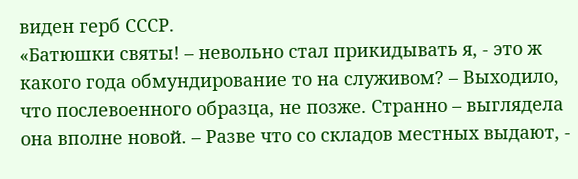виден герб СССР.
«Батюшки святы! – невольно стал прикидывать я, - это ж какого года обмундирование то на служивом? – Выходило, что послевоенного образца, не позже. Странно – выглядела она вполне новой. – Разве что со складов местных выдают, -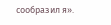сообразил я».